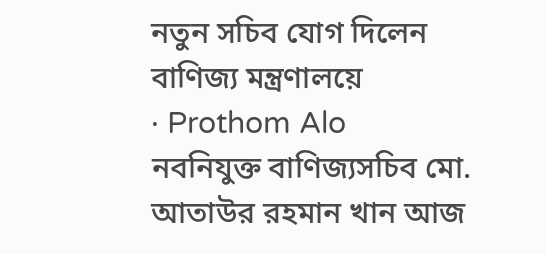নতুন সচিব যোগ দিলেন বাণিজ্য মন্ত্রণালয়ে
· Prothom Alo
নবনিযুক্ত বাণিজ্যসচিব মো. আতাউর রহমান খান আজ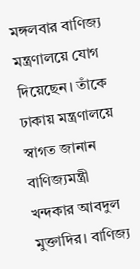মঙ্গলবার বাণিজ্য মন্ত্রণালয়ে যোগ দিয়েছেন। তাঁকে ঢাকায় মন্ত্রণালয়ে স্বাগত জানান বাণিজ্যমন্ত্রী খন্দকার আবদুল মুক্তাদির। বাণিজ্য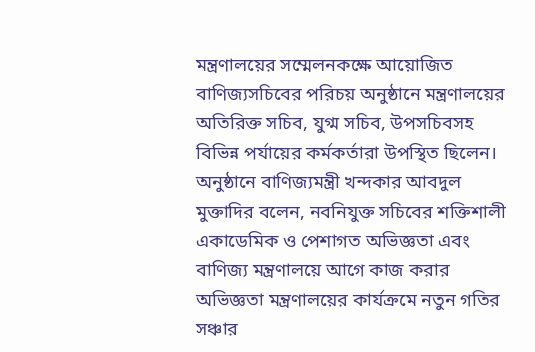মন্ত্রণালয়ের সম্মেলনকক্ষে আয়োজিত বাণিজ্যসচিবের পরিচয় অনুষ্ঠানে মন্ত্রণালয়ের অতিরিক্ত সচিব, যুগ্ম সচিব, উপসচিবসহ বিভিন্ন পর্যায়ের কর্মকর্তারা উপস্থিত ছিলেন।
অনুষ্ঠানে বাণিজ্যমন্ত্রী খন্দকার আবদুল মুক্তাদির বলেন, নবনিযুক্ত সচিবের শক্তিশালী একাডেমিক ও পেশাগত অভিজ্ঞতা এবং বাণিজ্য মন্ত্রণালয়ে আগে কাজ করার অভিজ্ঞতা মন্ত্রণালয়ের কার্যক্রমে নতুন গতির সঞ্চার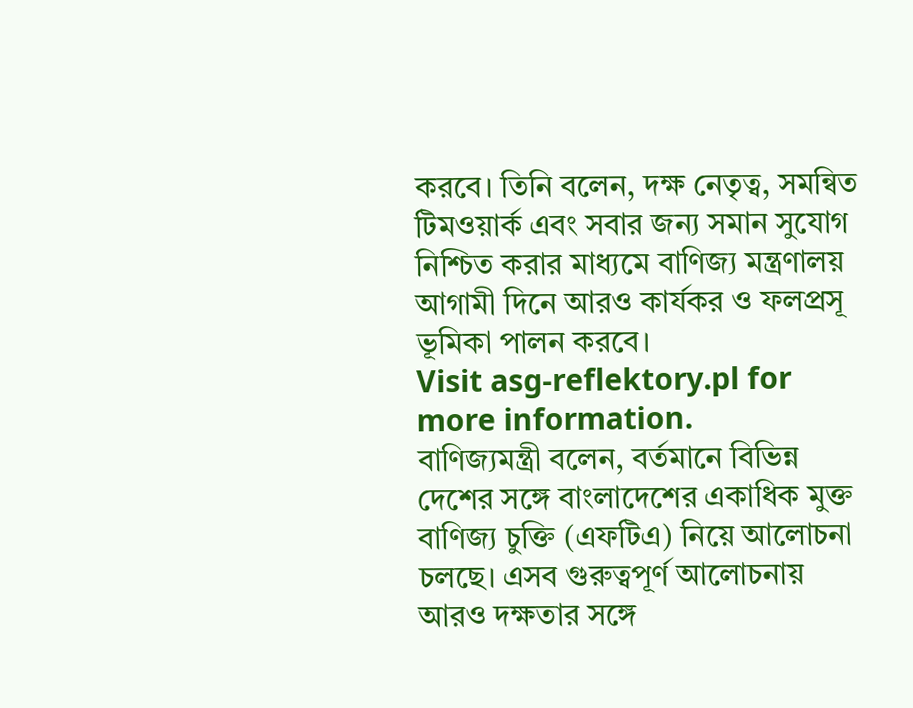করবে। তিনি বলেন, দক্ষ নেতৃত্ব, সমন্বিত টিমওয়ার্ক এবং সবার জন্য সমান সুযোগ নিশ্চিত করার মাধ্যমে বাণিজ্য মন্ত্রণালয় আগামী দিনে আরও কার্যকর ও ফলপ্রসূ ভূমিকা পালন করবে।
Visit asg-reflektory.pl for more information.
বাণিজ্যমন্ত্রী বলেন, বর্তমানে বিভিন্ন দেশের সঙ্গে বাংলাদেশের একাধিক মুক্ত বাণিজ্য চুক্তি (এফটিএ) নিয়ে আলোচনা চলছে। এসব গুরুত্বপূর্ণ আলোচনায় আরও দক্ষতার সঙ্গে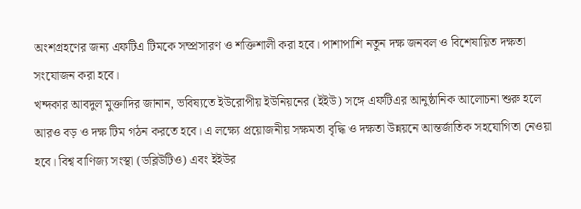অংশগ্রহণের জন্য এফটিএ টিমকে সম্প্রসারণ ও শক্তিশালী করা হবে। পাশাপাশি নতুন দক্ষ জনবল ও বিশেষায়িত দক্ষতা সংযোজন করা হবে।
খন্দকার আবদুল মুক্তাদির জানান, ভবিষ্যতে ইউরোপীয় ইউনিয়নের (ইইউ) সঙ্গে এফটিএর আনুষ্ঠানিক আলোচনা শুরু হলে আরও বড় ও দক্ষ টিম গঠন করতে হবে। এ লক্ষ্যে প্রয়োজনীয় সক্ষমতা বৃদ্ধি ও দক্ষতা উন্নয়নে আন্তর্জাতিক সহযোগিতা নেওয়া হবে। বিশ্ব বাণিজ্য সংস্থা (ডব্লিউটিও) এবং ইইউর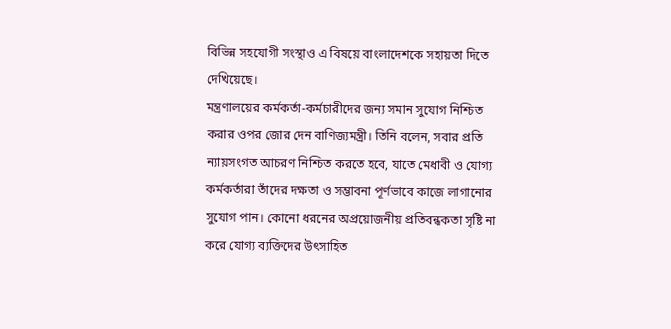বিভিন্ন সহযোগী সংস্থাও এ বিষয়ে বাংলাদেশকে সহায়তা দিতে দেখিয়েছে।
মন্ত্রণালয়ের কর্মকর্তা-কর্মচারীদের জন্য সমান সুযোগ নিশ্চিত করার ওপর জোর দেন বাণিজ্যমন্ত্রী। তিনি বলেন, সবার প্রতি ন্যায়সংগত আচরণ নিশ্চিত করতে হবে, যাতে মেধাবী ও যোগ্য কর্মকর্তারা তাঁদের দক্ষতা ও সম্ভাবনা পূর্ণভাবে কাজে লাগানোর সুযোগ পান। কোনো ধরনের অপ্রয়োজনীয় প্রতিবন্ধকতা সৃষ্টি না করে যোগ্য ব্যক্তিদের উৎসাহিত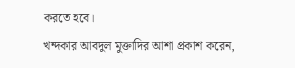করতে হবে।
খন্দকার আবদুল মুক্তাদির আশা প্রকাশ করেন,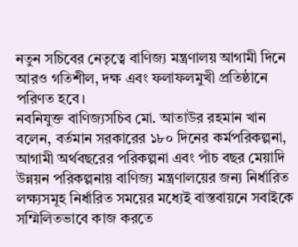নতুন সচিবের নেতৃত্বে বাণিজ্য মন্ত্রণালয় আগামী দিনে আরও গতিশীল, দক্ষ এবং ফলাফলমুখী প্রতিষ্ঠানে পরিণত হবে।
নবনিযুক্ত বাণিজ্যসচিব মো. আতাউর রহমান খান বলেন, বর্তমান সরকারের ১৮০ দিনের কর্মপরিকল্পনা, আগামী অর্থবছরের পরিকল্পনা এবং পাঁচ বছর মেয়াদি উন্নয়ন পরিকল্পনায় বাণিজ্য মন্ত্রণালয়ের জন্য নির্ধারিত লক্ষ্যসমূহ নির্ধারিত সময়ের মধ্যেই বাস্তবায়নে সবাইকে সম্মিলিতভাবে কাজ করতে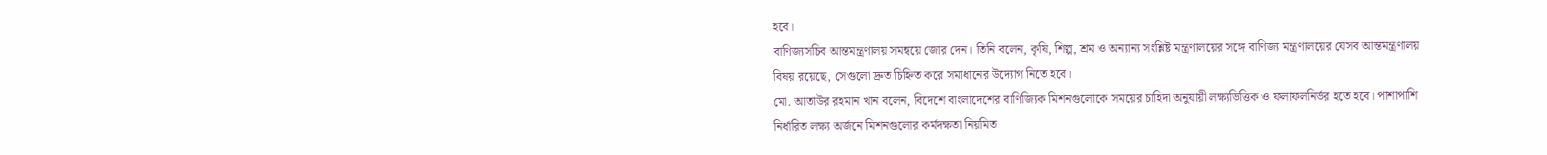হবে।
বাণিজ্যসচিব আন্তমন্ত্রণালয় সমন্বয়ে জোর দেন। তিনি বলেন, কৃষি, শিল্প, শ্রম ও অন্যান্য সংশ্লিষ্ট মন্ত্রণালয়ের সঙ্গে বাণিজ্য মন্ত্রণালয়ের যেসব আন্তমন্ত্রণালয় বিষয় রয়েছে, সেগুলো দ্রুত চিহ্নিত করে সমাধানের উদ্যোগ নিতে হবে।
মো. আতাউর রহমান খান বলেন, বিদেশে বাংলাদেশের বাণিজ্যিক মিশনগুলোকে সময়ের চাহিদা অনুযায়ী লক্ষ্যভিত্তিক ও ফলাফলনির্ভর হতে হবে। পাশাপাশি নির্ধারিত লক্ষ্য অর্জনে মিশনগুলোর কর্মদক্ষতা নিয়মিত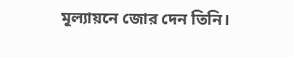মূল্যায়নে জোর দেন তিনি।